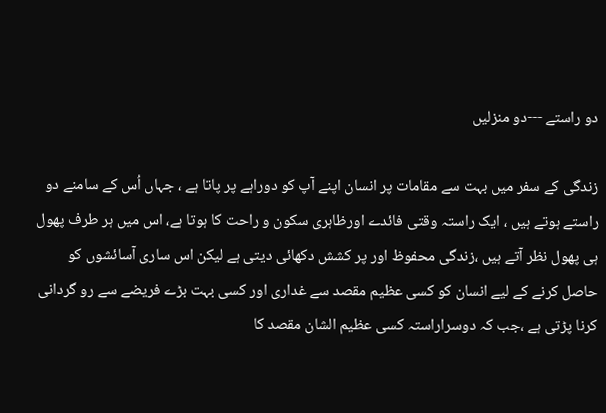دو راستے ---دو منزلیں

زندگی کے سفر میں بہت سے مقامات پر انسان اپنے آپ کو دوراہے پر پاتا ہے ، جہاں اُس کے سامنے دو راستے ہوتے ہیں ، ایک راستہ وقتی فائدے اورظاہری سکون و راحت کا ہوتا ہے، اس میں ہر طرف پھول ہی پھول نظر آتے ہیں ،زندگی محفوظ اور پر کشش دکھائی دیتی ہے لیکن اس ساری آسائشوں کو حاصل کرنے کے لیے انسان کو کسی عظیم مقصد سے غداری اور کسی بہت بڑے فریضے سے رو گردانی کرنا پڑتی ہے ،جب کہ دوسراراستہ کسی عظیم الشان مقصد کا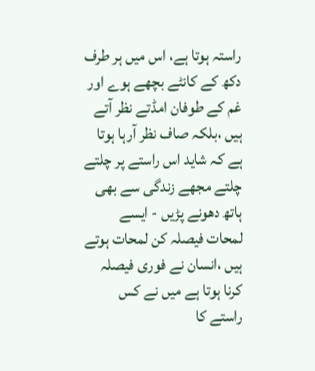راستہ ہوتا ہے، اس میں ہر طرف دکھ کے کانٹے بچھے ہوے اور غم کے طوفان امڈتے نظر آتے ہیں ،بلکہ صاف نظر آرہا ہوتا ہے کہ شاید اس راستے پر چلتے چلتے مجھے زندگی سے بھی ہاتھ دھونے پڑیں - ایسے لمحات فیصلہ کن لمحات ہوتے ہیں ،انسان نے فوری فیصلہ کرنا ہوتا ہے میں نے کس راستے کا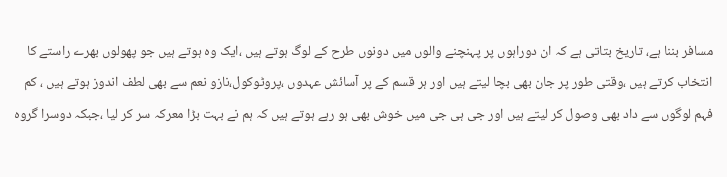مسافر بننا ہے، تاریخ بتاتی ہے کہ ان دوراہوں پر پہنچنے والوں میں دونوں طرح کے لوگ ہوتے ہیں ،ایک وہ ہوتے ہیں جو پھولوں بھرے راستے کا انتخاب کرتے ہیں ،وقتی طور پر جان بھی بچا لیتے ہیں اور ہر قسم کے پر آسائش عہدوں ،پروٹوکول،نازو نعم سے بھی لطف اندوز ہوتے ہیں ، کم فہم لوگوں سے داد بھی وصول کر لیتے ہیں اور جی ہی جی میں خوش بھی ہو رہے ہوتے ہیں کہ ہم نے بہت بڑا معرکہ سر کر لیا ،جبکہ دوسرا گروہ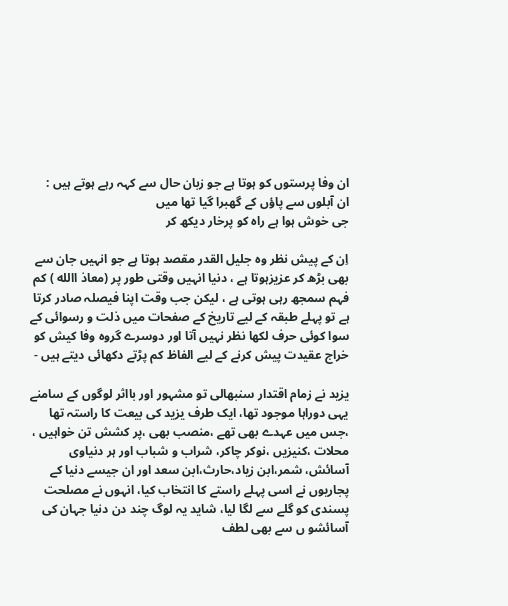ان وفا پرستوں کو ہوتا ہے جو زبان حال سے کہہ رہے ہوتے ہیں :
ان آبلوں سے پاؤں کے گھبرا گیا تھا میں
جی خوش ہوا ہے راہ کو پرخار دیکھ کر

اِن کے پیش نظر وہ جلیل القدر مقصد ہوتا ہے جو انہیں جان سے بھی بڑھ کر عزیزہوتا ہے ، دنیا انہیں وقتی طور پر (معاذ االله ) کم فہم سمجھ رہی ہوتی ہے ، لیکن جب وقت اپنا فیصلہ صادر کرتا ہے تو پہلے طبقہ کے لیے تاریخ کے صفحات میں ذلت و رسوائی کے سوا کوئی حرف لکھا نظر نہیں آتا اور دوسرے گروہ وفا کیش کو خراج عقیدت پیش کرنے کے لیے الفاظ کم پڑتے دکھائی دیتے ہیں -

یزید نے زمام اقتدار سنبھالی تو مشہور اور بااثر لوگوں کے سامنے یہی دوراہا موجود تھا، ایک طرف یزید کی بیعت کا راستہ تھا ،جس میں عہدے بھی تھے ،منصب بھی ،پر کشش تن خواہیں ، محلات ،کنیزیں ،نوکر چاکر، شراب و شباب اور ہر دنیاوی آسائش، شمر،ابن زیاد،حارث،ابن سعد اور ان جیسے دنیا کے پجاریوں نے اسی پہلے راستے کا انتخاب کیا، انہوں نے مصلحت پسندی کو گلے سے لگا لیا، شاید یہ لوگ چند دن دنیا جہان کی آسائشو ں سے بھی لطف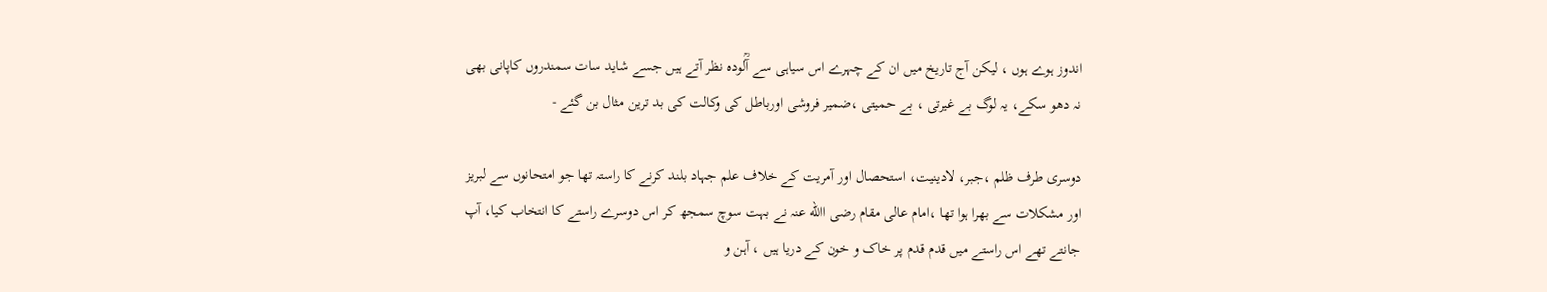اندوز ہوے ہوں ، لیکن آج تاریخ میں ان کے چہرے اس سیاہی سے آؒلودہ نظر آتے ہیں جسے شاید سات سمندروں کاپانی بھی نہ دھو سکے، یہ لوگ بے غیرتی ، بے حمیتی ،ضمیر فروشی اورباطل کی وکالت کی بد ترین مثال بن گئے -

دوسری طرف ظلم ،جبر، لادینیت، استحصال اور آمریت کے خلاف علم جہاد بلند کرنے کا راستہ تھا جو امتحانوں سے لبریز اور مشکلات سے بھرا ہوا تھا ،امام عالی مقام رضی االله عنہ نے بہت سوچ سمجھ کر اس دوسرے راستے کا انتخاب کیا، آپ جانتے تھے اس راستے میں قدم قدم پر خاک و خون کے دریا ہیں ، آہن و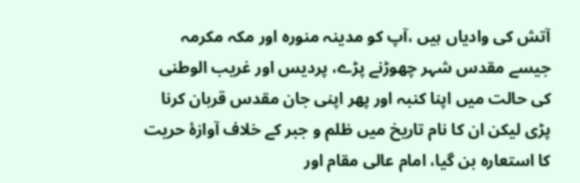آتش کی وادیاں ہیں ،آپ کو مدینہ منورہ اور مکہ مکرمہ جیسے مقدس شہر چھوڑنے پڑے، پردیس اور غریب الوطنی کی حالت میں اپنا کنبہ اور پھر اپنی جان مقدس قربان کرنا پڑی لیکن ان کا نام تاریخ میں ظلم و جبر کے خلاف آوازۂ حریت کا استعارہ بن گیا، امام عالی مقام اور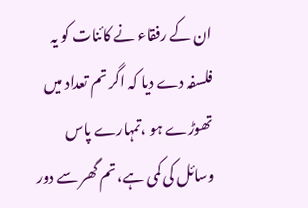ان کے رفقاء نے کائنات کو یہ فلسفہ دے دیا کہ اگر تم تعداد میں تھوڑے ہو ،تمہارے پاس وسائل کی کمی ہے، تم گھر سے دور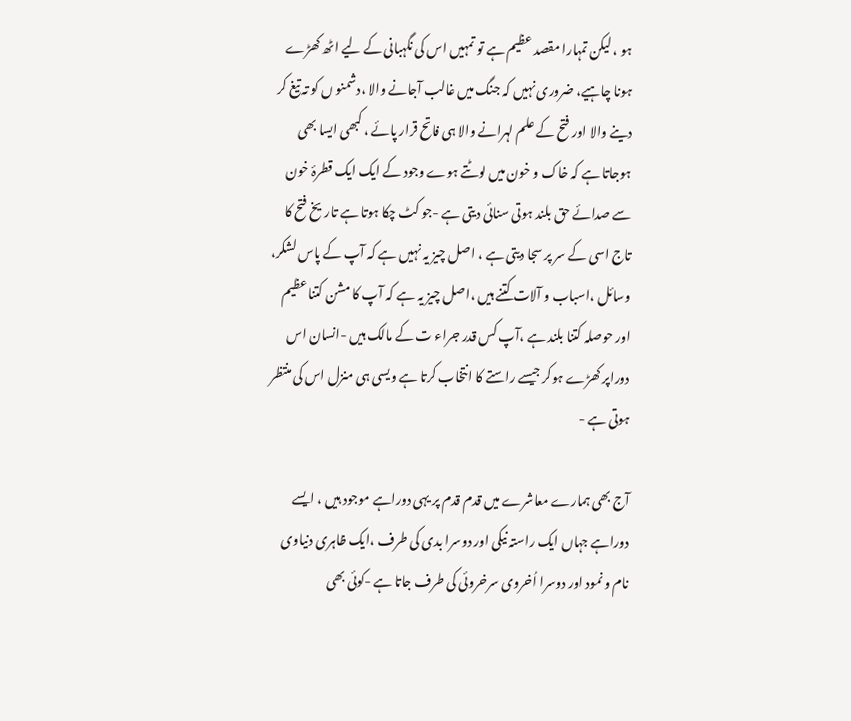ہو ، لیکن تمہارا مقصد عظیم ہے تو تمہیں اس کی نگہبانی کے لیے اٹھ کھڑے ہونا چاہیے، ضروری نہیں کہ جنگ میں غالب آجانے والا ،دشمنو ں کو تہ تیغ کر دینے والا اور فتح کے علم لہرانے والا ہی فاتح قرار پائے ، کبھی ایسا بھی ہوجاتا ہے کہ خاک و خون میں لوٹتے ہوے وجود کے ایک ایک قطرۂ خون سے صدائے حق بلند ہوتی سنائی دیتی ہے -جو کٹ چکا ہوتا ہے تاریخ فتح کا تاج اسی کے سر پر سجا دیتی ہے ، اصل چیز یہ نہیں ہے کہ آپ کے پاس لشکر، وسائل ،اسباب و آلات کتنے ہیں ،اصل چیز یہ ہے کہ آپ کا مشن کتنا عظیم اور حوصلہ کتنا بلند ہے ،آپ کس قدر جراء ت کے مالک ہیں -انسان اس دوراپر کھڑے ہوکر جیسے راستے کا انتخاب کرتا ہے ویسی ہی منزل اس کی منتظر ہوتی ہے -

آج بھی ہمارے معاشرے میں قدم قدم پر یہی دوراہے موجود ہیں ، ایسے دوراہے جہاں ایک راستہ نیکی اور دوسرا بدی کی طرف ،ایک ظاہری دنیاوی نام و نمود اور دوسرا اُخروی سرخروئی کی طرف جاتا ہے -کوئی بھی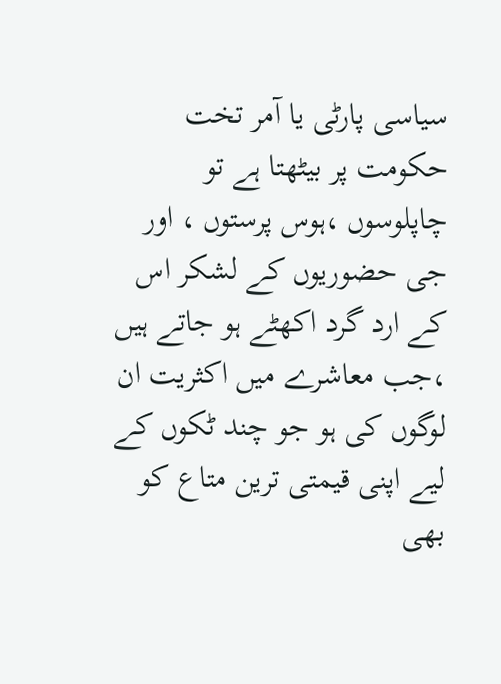سیاسی پارٹی یا آمر تخت حکومت پر بیٹھتا ہے تو چاپلوسوں ،ہوس پرستوں ، اور جی حضوریوں کے لشکر اس کے ارد گرد اکھٹے ہو جاتے ہیں ،جب معاشرے میں اکثریت ان لوگوں کی ہو جو چند ٹکوں کے لیے اپنی قیمتی ترین متاع کو بھی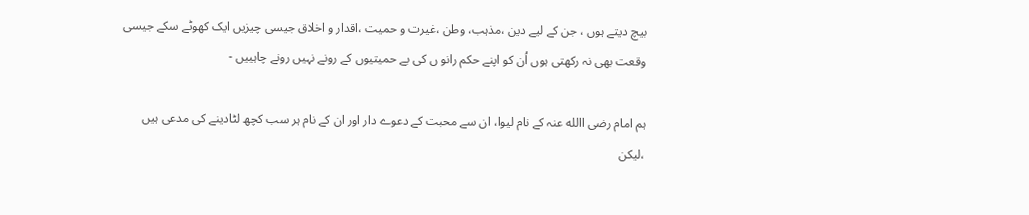بیچ دیتے ہوں ، جن کے لیے دین ،مذہب، وطن ،غیرت و حمیت ،اقدار و اخلاق جیسی چیزیں ایک کھوٹے سکے جیسی وقعت بھی نہ رکھتی ہوں اُن کو اپنے حکم رانو ں کی بے حمیتیوں کے رونے نہیں رونے چاہییں -

ہم امام رضی االله عنہ کے نام لیوا، ان سے محبت کے دعوے دار اور ان کے نام ہر سب کچھ لٹادینے کی مدعی ہیں ،لیکن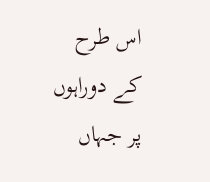اس طرح کے دوراہوں پر جہاں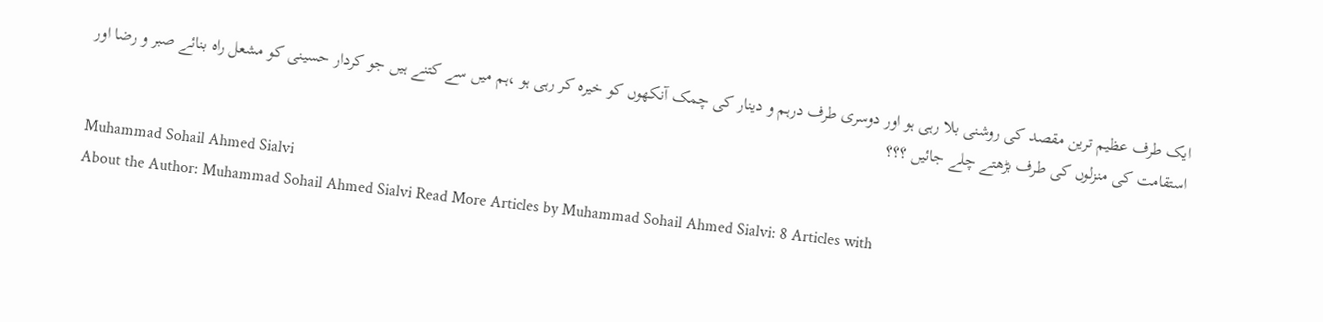ایک طرف عظیم ترین مقصد کی روشنی بلا رہی ہو اور دوسری طرف درہم و دینار کی چمک آنکھوں کو خیرہ کر رہی ہو ،ہم میں سے کتنے ہیں جو کردار حسینی کو مشعل راہ بنائے صبر و رضا اور استقامت کی منزلوں کی طرف بڑھتے چلے جائیں ؟؟؟

Muhammad Sohail Ahmed Sialvi
About the Author: Muhammad Sohail Ahmed Sialvi Read More Articles by Muhammad Sohail Ahmed Sialvi: 8 Articles with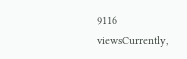9116 viewsCurrently,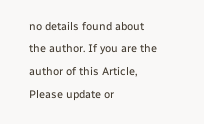no details found about the author. If you are the author of this Article, Please update or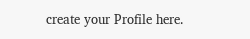create your Profile here.